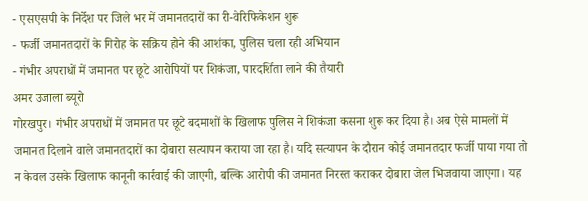- एसएसपी के निर्देश पर जिले भर में जमानतदारों का री-वेरिफिकेशन शुरू
- फर्जी जमानतदारों के गिरोह के सक्रिय होने की आशंका, पुलिस चला रही अभियान
- गंभीर अपराधों में जमानत पर छूटे आरोपियों पर शिकंजा, पारदर्शिता लाने की तैयारी
अमर उजाला ब्यूरो
गोरखपुर। गंभीर अपराधों में जमानत पर छूटे बदमाशों के खिलाफ पुलिस ने शिकंजा कसना शुरू कर दिया है। अब ऐसे मामलों में जमानत दिलाने वाले जमानतदारों का दोबारा सत्यापन कराया जा रहा है। यदि सत्यापन के दौरान कोई जमानतदार फर्जी पाया गया तो न केवल उसके खिलाफ कानूनी कार्रवाई की जाएगी, बल्कि आरोपी की जमानत निरस्त कराकर दोबारा जेल भिजवाया जाएगा। यह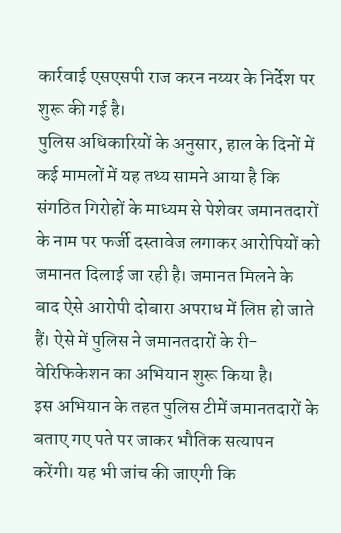कार्रवाई एसएसपी राज करन नय्यर के निर्देश पर शुरू की गई है।
पुलिस अधिकारियों के अनुसार, हाल के दिनों में कई मामलों में यह तथ्य सामने आया है कि संगठित गिरोहों के माध्यम से पेशेवर जमानतदारों के नाम पर फर्जी दस्तावेज लगाकर आरोपियों को जमानत दिलाई जा रही है। जमानत मिलने के बाद ऐसे आरोपी दोबारा अपराध में लिप्त हो जाते हैं। ऐसे में पुलिस ने जमानतदारों के री-वेरिफिकेशन का अभियान शुरू किया है।
इस अभियान के तहत पुलिस टीमें जमानतदारों के बताए गए पते पर जाकर भौतिक सत्यापन करेंगी। यह भी जांच की जाएगी कि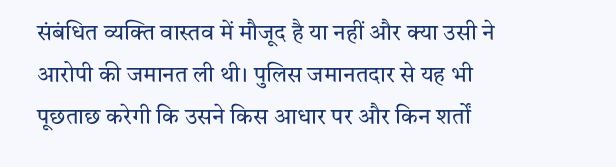संबंधित व्यक्ति वास्तव में मौजूद है या नहीं और क्या उसी ने आरोपी की जमानत ली थी। पुलिस जमानतदार से यह भी पूछताछ करेगी कि उसने किस आधार पर और किन शर्तों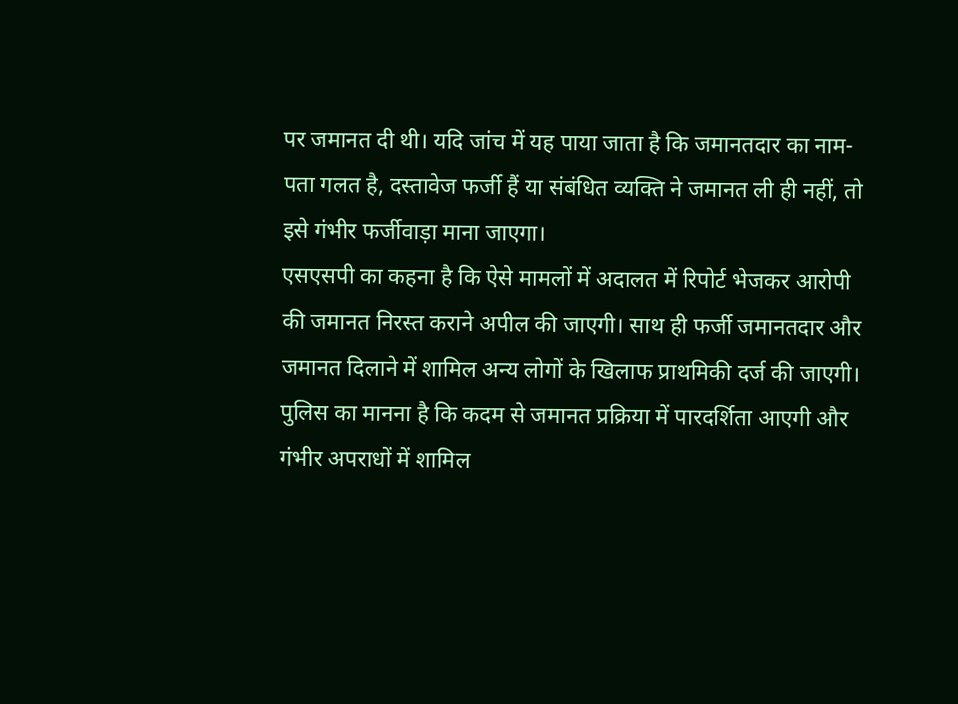पर जमानत दी थी। यदि जांच में यह पाया जाता है कि जमानतदार का नाम-पता गलत है, दस्तावेज फर्जी हैं या संबंधित व्यक्ति ने जमानत ली ही नहीं, तो इसे गंभीर फर्जीवाड़ा माना जाएगा।
एसएसपी का कहना है कि ऐसे मामलों में अदालत में रिपोर्ट भेजकर आरोपी की जमानत निरस्त कराने अपील की जाएगी। साथ ही फर्जी जमानतदार और जमानत दिलाने में शामिल अन्य लोगों के खिलाफ प्राथमिकी दर्ज की जाएगी। पुलिस का मानना है कि कदम से जमानत प्रक्रिया में पारदर्शिता आएगी और गंभीर अपराधों में शामिल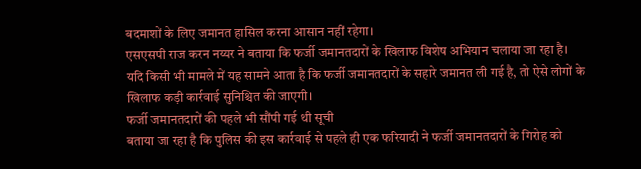बदमाशों के लिए जमानत हासिल करना आसान नहीं रहेगा।
एसएसपी राज करन नय्यर ने बताया कि फर्जी जमानतदारों के खिलाफ विशेष अभियान चलाया जा रहा है। यदि किसी भी मामले में यह सामने आता है कि फर्जी जमानतदारों के सहारे जमानत ली गई है, तो ऐसे लोगों के खिलाफ कड़ी कार्रवाई सुनिश्चित की जाएगी।
फर्जी जमानतदारों की पहले भी सौंपी गई थी सूची
बताया जा रहा है कि पुलिस की इस कार्रवाई से पहले ही एक फरियादी ने फर्जी जमानतदारों के गिरोह को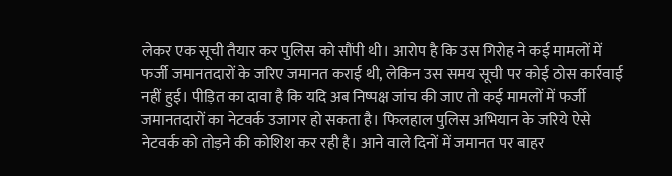लेकर एक सूची तैयार कर पुलिस को सौंपी थी। आरोप है कि उस गिरोह ने कई मामलों में फर्जी जमानतदारों के जरिए जमानत कराई थी, लेकिन उस समय सूची पर कोई ठोस कार्रवाई नहीं हुई। पीड़ित का दावा है कि यदि अब निष्पक्ष जांच की जाए तो कई मामलों में फर्जी जमानतदारों का नेटवर्क उजागर हो सकता है। फिलहाल पुलिस अभियान के जरिये ऐसे नेटवर्क को तोड़ने की कोशिश कर रही है। आने वाले दिनों में जमानत पर बाहर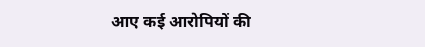आए कई आरोपियों की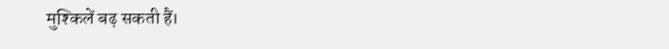मुश्किलें बढ़ सकती हैं।